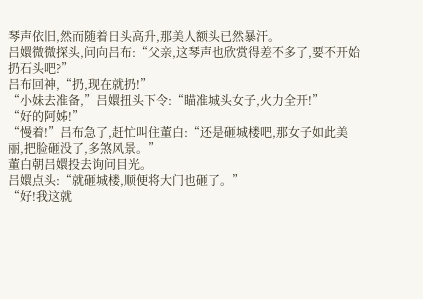琴声依旧,然而随着日头高升,那美人额头已然暴汗。
吕嬛微微探头,问向吕布:“父亲,这琴声也欣赏得差不多了,要不开始扔石头吧?”
吕布回神,“扔,现在就扔!”
“小妹去准备,”吕嬛扭头下令:“瞄准城头女子,火力全开!”
“好的阿姊!”
“慢着!”吕布急了,赶忙叫住董白:“还是砸城楼吧,那女子如此美丽,把脸砸没了,多煞风景。”
董白朝吕嬛投去询问目光。
吕嬛点头:“就砸城楼,顺便将大门也砸了。”
“好!我这就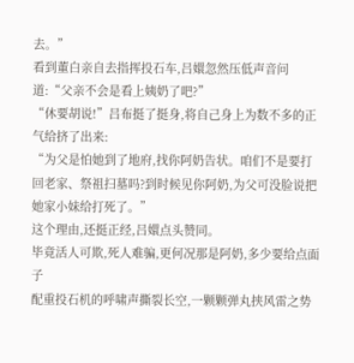去。”
看到董白亲自去指挥投石车,吕嬛忽然压低声音问道:“父亲不会是看上姨奶了吧?”
“休要胡说!”吕布挺了挺身,将自己身上为数不多的正气给挤了出来:
“为父是怕她到了地府,找你阿奶告状。咱们不是要打回老家、祭祖扫墓吗?到时候见你阿奶,为父可没脸说把她家小妹给打死了。”
这个理由,还挺正经,吕嬛点头赞同。
毕竟活人可欺,死人难骗,更何况那是阿奶,多少要给点面子
配重投石机的呼啸声撕裂长空,一颗颗弹丸挟风雷之势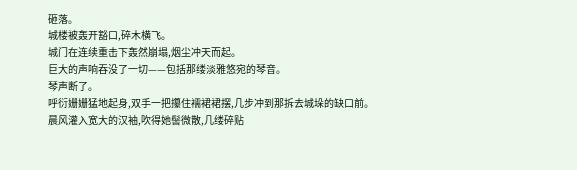砸落。
城楼被轰开豁口,碎木横飞。
城门在连续重击下轰然崩塌,烟尘冲天而起。
巨大的声响吞没了一切——包括那缕淡雅悠宛的琴音。
琴声断了。
呼衍姗姗猛地起身,双手一把攥住襦裙裙摆,几步冲到那拆去城垛的缺口前。
晨风灌入宽大的汉袖,吹得她髻微散,几缕碎贴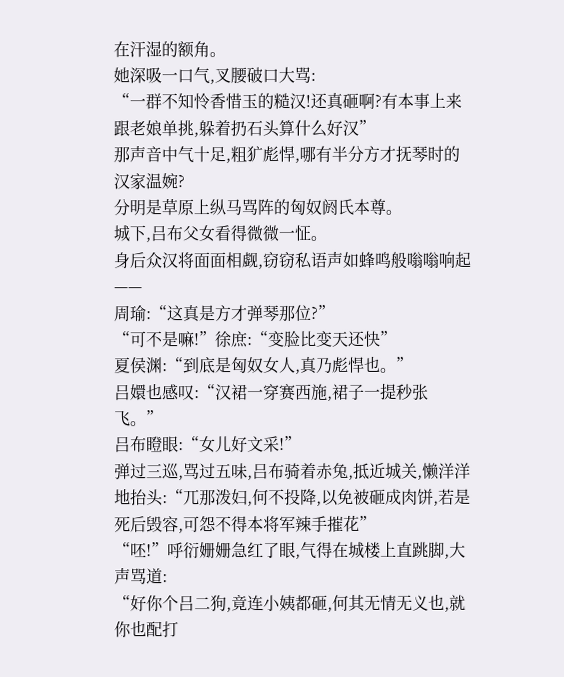在汗湿的额角。
她深吸一口气,叉腰破口大骂:
“一群不知怜香惜玉的糙汉!还真砸啊?有本事上来跟老娘单挑,躲着扔石头算什么好汉”
那声音中气十足,粗犷彪悍,哪有半分方才抚琴时的汉家温婉?
分明是草原上纵马骂阵的匈奴阏氏本尊。
城下,吕布父女看得微微一怔。
身后众汉将面面相觑,窃窃私语声如蜂鸣般嗡嗡响起——
周瑜:“这真是方才弹琴那位?”
“可不是嘛!”徐庶:“变脸比变天还快”
夏侯渊:“到底是匈奴女人,真乃彪悍也。”
吕嬛也感叹:“汉裙一穿赛西施,裙子一提秒张飞。”
吕布瞪眼:“女儿好文采!”
弹过三巡,骂过五味,吕布骑着赤兔,抵近城关,懒洋洋地抬头:“兀那泼妇,何不投降,以免被砸成肉饼,若是死后毁容,可怨不得本将军辣手摧花”
“呸!”呼衍姗姗急红了眼,气得在城楼上直跳脚,大声骂道:
“好你个吕二狗,竟连小姨都砸,何其无情无义也,就你也配打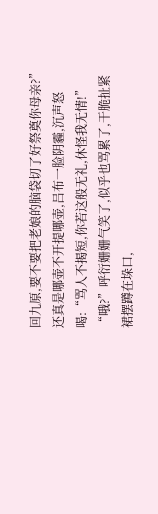回九原,要不要把老娘的脑袋切了好祭奠你母亲?”
还真是哪壶不开提哪壶,吕布一脸阴霾,沉声怒喝:“骂人不揭短,你若这般无礼,休怪我无情!”
“哦?”呼衍姗姗气笑了,似乎也骂累了,干脆扯紧裙摆蹲在垛口,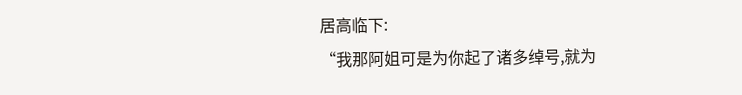居高临下:
“我那阿姐可是为你起了诸多绰号,就为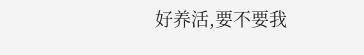好养活,要不要我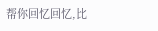帮你回忆回忆,比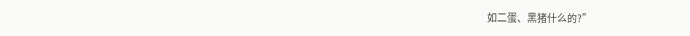如二蛋、黑猪什么的?”